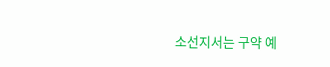소선지서는 구약 예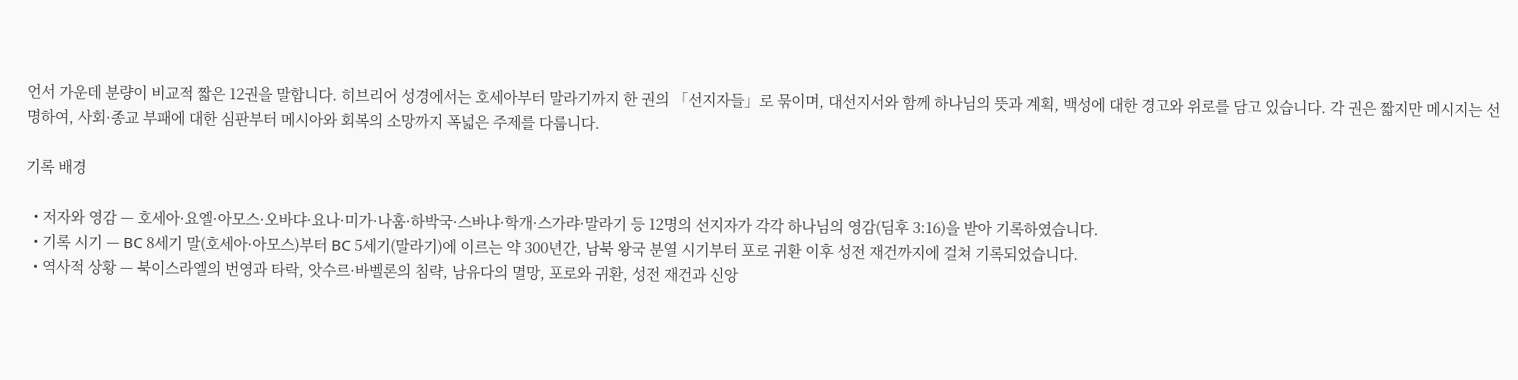언서 가운데 분량이 비교적 짧은 12권을 말합니다. 히브리어 성경에서는 호세아부터 말라기까지 한 권의 「선지자들」로 묶이며, 대선지서와 함께 하나님의 뜻과 계획, 백성에 대한 경고와 위로를 담고 있습니다. 각 권은 짧지만 메시지는 선명하여, 사회·종교 부패에 대한 심판부터 메시아와 회복의 소망까지 폭넓은 주제를 다룹니다.

기록 배경

  • 저자와 영감 — 호세아·요엘·아모스·오바댜·요나·미가·나훔·하박국·스바냐·학개·스가랴·말라기 등 12명의 선지자가 각각 하나님의 영감(딤후 3:16)을 받아 기록하였습니다.
  • 기록 시기 — BC 8세기 말(호세아·아모스)부터 BC 5세기(말라기)에 이르는 약 300년간, 남북 왕국 분열 시기부터 포로 귀환 이후 성전 재건까지에 걸쳐 기록되었습니다.
  • 역사적 상황 — 북이스라엘의 번영과 타락, 앗수르·바벨론의 침략, 남유다의 멸망, 포로와 귀환, 성전 재건과 신앙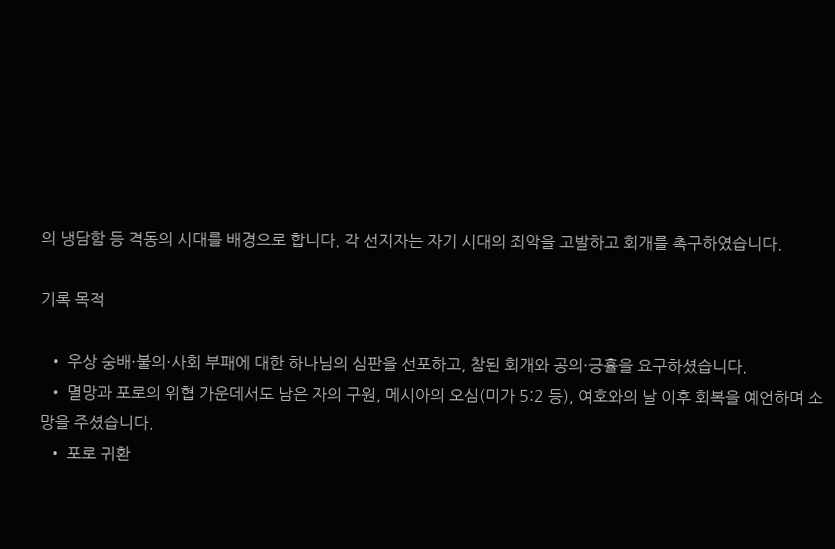의 냉담함 등 격동의 시대를 배경으로 합니다. 각 선지자는 자기 시대의 죄악을 고발하고 회개를 촉구하였습니다.

기록 목적

  • 우상 숭배·불의·사회 부패에 대한 하나님의 심판을 선포하고, 참된 회개와 공의·긍휼을 요구하셨습니다.
  • 멸망과 포로의 위협 가운데서도 남은 자의 구원, 메시아의 오심(미가 5:2 등), 여호와의 날 이후 회복을 예언하며 소망을 주셨습니다.
  • 포로 귀환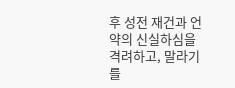후 성전 재건과 언약의 신실하심을 격려하고, 말라기를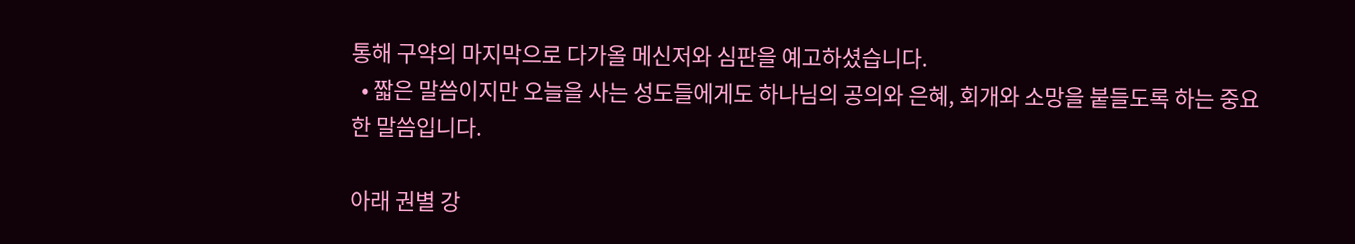통해 구약의 마지막으로 다가올 메신저와 심판을 예고하셨습니다.
  • 짧은 말씀이지만 오늘을 사는 성도들에게도 하나님의 공의와 은혜, 회개와 소망을 붙들도록 하는 중요한 말씀입니다.

아래 권별 강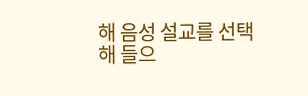해 음성 설교를 선택해 들으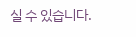실 수 있습니다.